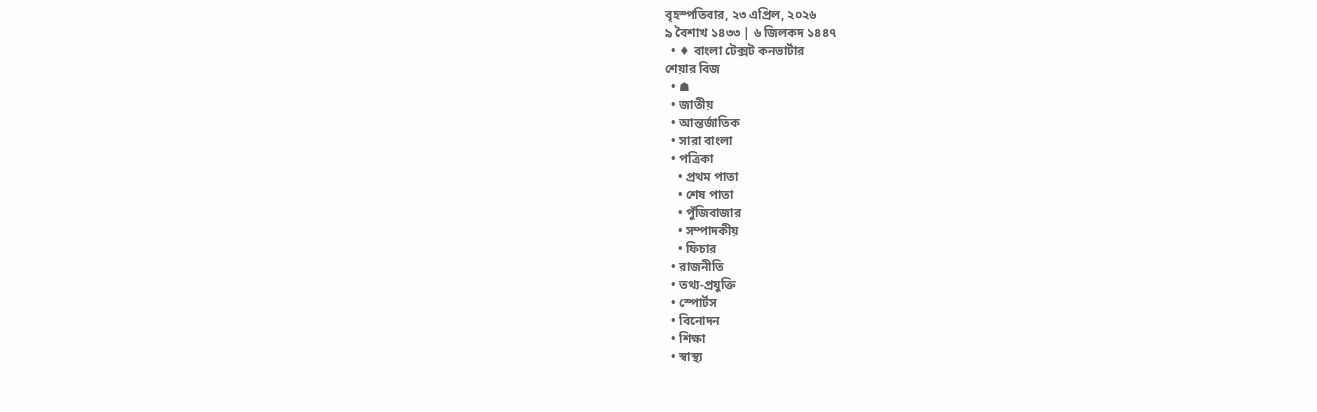বৃহস্পতিবার, ২৩ এপ্রিল, ২০২৬
৯ বৈশাখ ১৪৩৩ | ৬ জিলকদ ১৪৪৭
  • ♦ বাংলা টেক্সট কনভার্টার
শেয়ার বিজ
  • ☗
  • জাতীয়
  • আন্তর্জাতিক
  • সারা বাংলা
  • পত্রিকা
    • প্রথম পাতা
    • শেষ পাতা
    • পুঁজিবাজার
    • সম্পাদকীয়
    • ফিচার
  • রাজনীতি
  • তথ্য-প্রযুক্তি
  • স্পোর্টস
  • বিনোদন
  • শিক্ষা
  • স্বাস্থ্য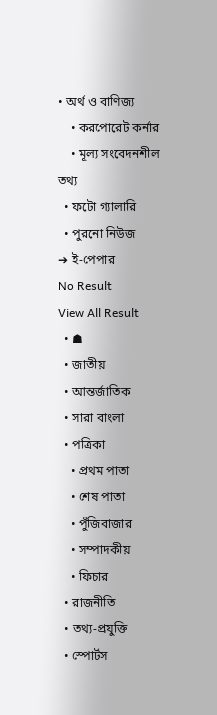• অর্থ ও বাণিজ্য
    • করপোরেট কর্নার
    • মূল্য সংবেদনশীল তথ্য
  • ফটো গ্যালারি
  • পুরনো নিউজ
➔ ই-পেপার
No Result
View All Result
  • ☗
  • জাতীয়
  • আন্তর্জাতিক
  • সারা বাংলা
  • পত্রিকা
    • প্রথম পাতা
    • শেষ পাতা
    • পুঁজিবাজার
    • সম্পাদকীয়
    • ফিচার
  • রাজনীতি
  • তথ্য-প্রযুক্তি
  • স্পোর্টস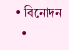• বিনোদন
  •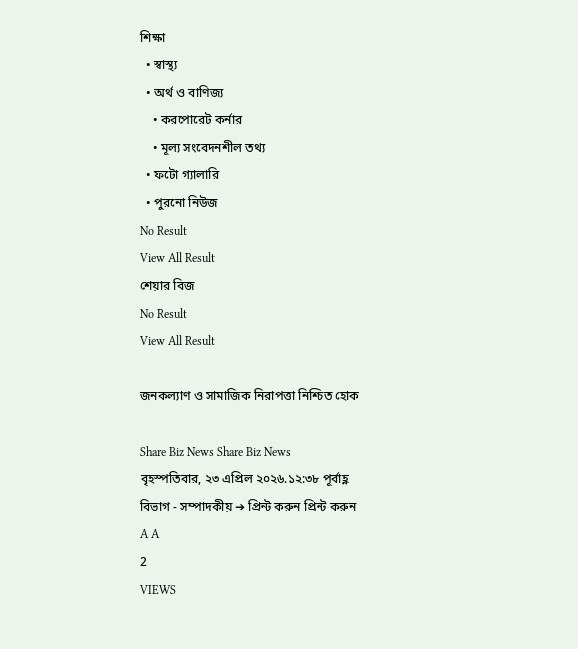শিক্ষা
  • স্বাস্থ্য
  • অর্থ ও বাণিজ্য
    • করপোরেট কর্নার
    • মূল্য সংবেদনশীল তথ্য
  • ফটো গ্যালারি
  • পুরনো নিউজ
No Result
View All Result
শেয়ার বিজ
No Result
View All Result

জনকল্যাণ ও সামাজিক নিরাপত্তা নিশ্চিত হোক

Share Biz News Share Biz News
বৃহস্পতিবার, ২৩ এপ্রিল ২০২৬.১২:৩৮ পূর্বাহ্ণ
বিভাগ - সম্পাদকীয় ➔ প্রিন্ট করুন প্রিন্ট করুন
A A
2
VIEWS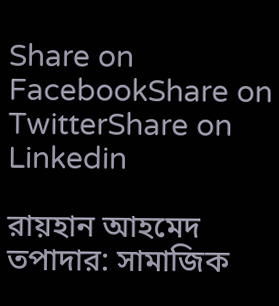Share on FacebookShare on TwitterShare on Linkedin

রায়হান আহমেদ তপাদার: সামাজিক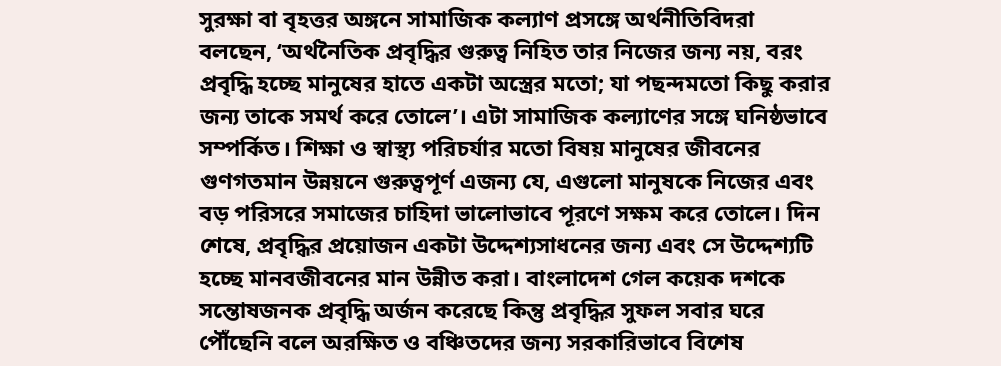সুরক্ষা বা বৃহত্তর অঙ্গনে সামাজিক কল্যাণ প্রসঙ্গে অর্থনীতিবিদরা বলছেন, ‘অর্থনৈতিক প্রবৃদ্ধির গুরুত্ব নিহিত তার নিজের জন্য নয়, বরং প্রবৃদ্ধি হচ্ছে মানুষের হাতে একটা অস্ত্রের মতো; যা পছন্দমতো কিছু করার জন্য তাকে সমর্থ করে তোলে’। এটা সামাজিক কল্যাণের সঙ্গে ঘনিষ্ঠভাবে সম্পর্কিত। শিক্ষা ও স্বাস্থ্য পরিচর্যার মতো বিষয় মানুষের জীবনের গুণগতমান উন্নয়নে গুরুত্বপূর্ণ এজন্য যে, এগুলো মানুষকে নিজের এবং বড় পরিসরে সমাজের চাহিদা ভালোভাবে পূরণে সক্ষম করে তোলে। দিন শেষে, প্রবৃদ্ধির প্রয়োজন একটা উদ্দেশ্যসাধনের জন্য এবং সে উদ্দেশ্যটি হচ্ছে মানবজীবনের মান উন্নীত করা। বাংলাদেশ গেল কয়েক দশকে সন্তোষজনক প্রবৃদ্ধি অর্জন করেছে কিন্তু প্রবৃদ্ধির সুফল সবার ঘরে পৌঁছেনি বলে অরক্ষিত ও বঞ্চিতদের জন্য সরকারিভাবে বিশেষ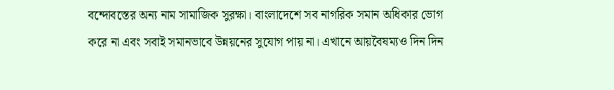বন্দোবস্তের অন্য নাম সামাজিক সুরক্ষা। বাংলাদেশে সব নাগরিক সমান অধিকার ভোগ করে না এবং সবাই সমানভাবে উন্নয়নের সুযোগ পায় না। এখানে আয়বৈষম্যও দিন দিন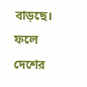বাড়ছে। ফলে দেশের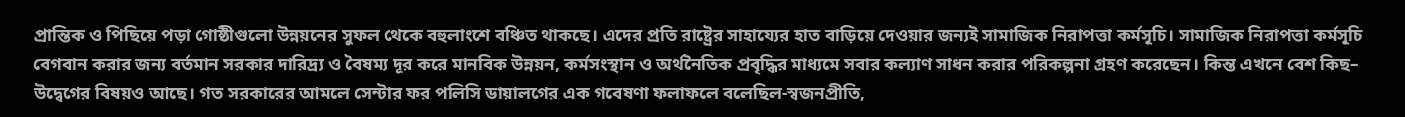প্রান্তিক ও পিছিয়ে পড়া গোষ্ঠীগুলো উন্নয়নের সুফল থেকে বহুলাংশে বঞ্চিত থাকছে। এদের প্রতি রাষ্ট্রের সাহায্যের হাত বাড়িয়ে দেওয়ার জন্যই সামাজিক নিরাপত্তা কর্মসূচি। সামাজিক নিরাপত্তা কর্মসূচি বেগবান করার জন্য বর্তমান সরকার দারিদ্র্য ও বৈষম্য দূর করে মানবিক উন্নয়ন, কর্মসংস্থান ও অর্থনৈতিক প্রবৃদ্ধির মাধ্যমে সবার কল্যাণ সাধন করার পরিকল্পনা গ্রহণ করেছেন। কিন্ত এখনে বেশ কিছ– উদ্বেগের বিষয়ও আছে। গত সরকারের আমলে সেন্টার ফর পলিসি ডায়ালগের এক গবেষণা ফলাফলে বলেছিল-স্বজনপ্রীতি,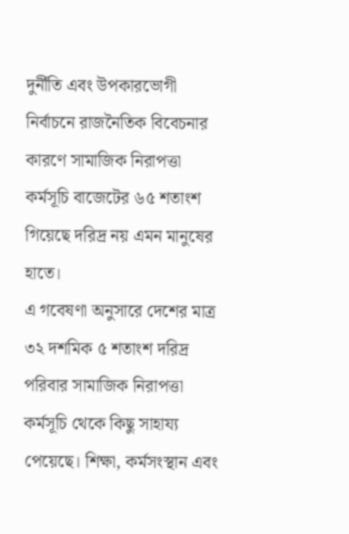দুর্নীতি এবং উপকারভোগী নির্বাচনে রাজনৈতিক বিবেচনার কারণে সামাজিক নিরাপত্তা কর্মসূচি বাজেটের ৬৫ শতাংশ গিয়েছে দরিদ্র নয় এমন মানুষের হাতে।
এ গবেষণা অনুসারে দেশের মাত্র ৩২ দশমিক ৫ শতাংশ দরিদ্র পরিবার সামাজিক নিরাপত্তা কর্মসূচি থেকে কিছু সাহায্য পেয়েছে। শিক্ষা, কর্মসংস্থান এবং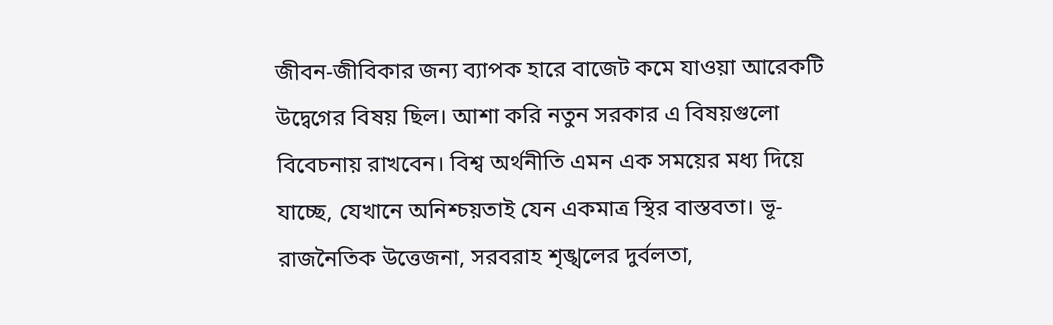জীবন-জীবিকার জন্য ব্যাপক হারে বাজেট কমে যাওয়া আরেকটি উদ্বেগের বিষয় ছিল। আশা করি নতুন সরকার এ বিষয়গুলো বিবেচনায় রাখবেন। বিশ্ব অর্থনীতি এমন এক সময়ের মধ্য দিয়ে যাচ্ছে, যেখানে অনিশ্চয়তাই যেন একমাত্র স্থির বাস্তবতা। ভূ-রাজনৈতিক উত্তেজনা, সরবরাহ শৃঙ্খলের দুর্বলতা,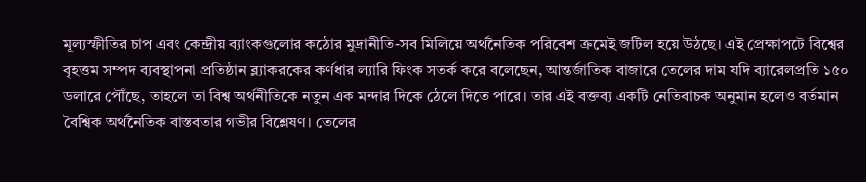মূল্যস্ফীতির চাপ এবং কেন্দ্রীয় ব্যাংকগুলোর কঠোর মুদ্রানীতি-সব মিলিয়ে অর্থনৈতিক পরিবেশ ক্রমেই জটিল হয়ে উঠছে। এই প্রেক্ষাপটে বিশ্বের বৃহত্তম সম্পদ ব্যবস্থাপনা প্রতিষ্ঠান ব্ল্যাকরকের কর্ণধার ল্যারি ফিংক সতর্ক করে বলেছেন, আন্তর্জাতিক বাজারে তেলের দাম যদি ব্যারেলপ্রতি ১৫০ ডলারে পৌঁছে, তাহলে তা বিশ্ব অর্থনীতিকে নতুন এক মন্দার দিকে ঠেলে দিতে পারে। তার এই বক্তব্য একটি নেতিবাচক অনুমান হলেও বর্তমান বৈশ্বিক অর্থনৈতিক বাস্তবতার গভীর বিশ্লেষণ। তেলের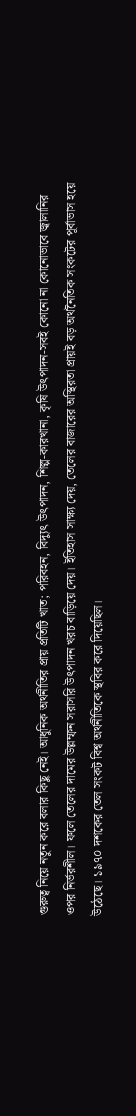গুরুত্ব নিয়ে নতুন করে বলার কিছু নেই। আধুনিক অর্থনীতির প্রায় প্রতিটি খাত; পরিবহন, বিদ্যুৎ উৎপাদন, শিল্প-কারখানা, কৃষি উৎপাদন-সবই কোনো না কোনোভাবে জ্বালানির ওপর নির্ভরশীল। ফলে তেলের দামের উল্লম্ফন সরাসরি উৎপাদন খরচ বাড়িয়ে দেয়। ইতিহাস সাক্ষ্য দেয়, তেলের বাজারের অস্থিরতা প্রায়ই বড় অর্থনৈতিক সংকটের পূর্বাভাস হয়ে উঠেছে। ১৯৭০ দশকের তেল সংকট বিশ্ব অর্থনীতিকে স্থবির করে দিয়েছিল।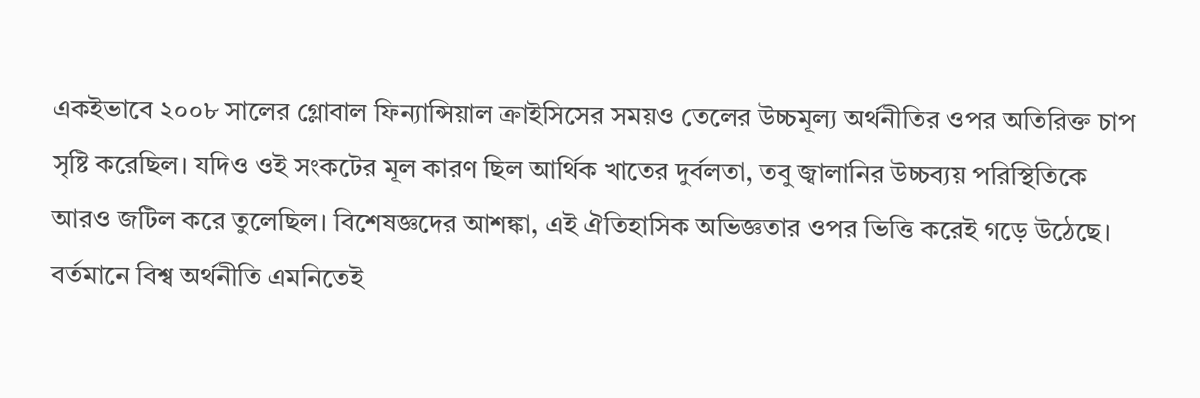একইভাবে ২০০৮ সালের গ্লোবাল ফিন্যান্সিয়াল ক্রাইসিসের সময়ও তেলের উচ্চমূল্য অর্থনীতির ওপর অতিরিক্ত চাপ সৃষ্টি করেছিল। যদিও ওই সংকটের মূল কারণ ছিল আর্থিক খাতের দুর্বলতা, তবু জ্বালানির উচ্চব্যয় পরিস্থিতিকে আরও জটিল করে তুলেছিল। বিশেষজ্ঞদের আশঙ্কা, এই ঐতিহাসিক অভিজ্ঞতার ওপর ভিত্তি করেই গড়ে উঠেছে।
বর্তমানে বিশ্ব অর্থনীতি এমনিতেই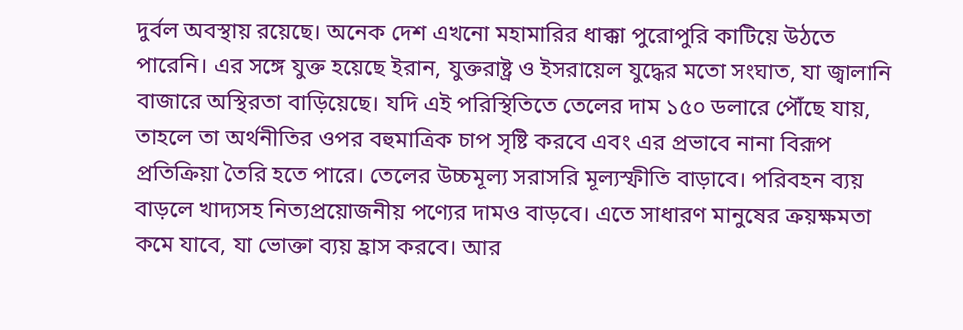দুর্বল অবস্থায় রয়েছে। অনেক দেশ এখনো মহামারির ধাক্কা পুরোপুরি কাটিয়ে উঠতে পারেনি। এর সঙ্গে যুক্ত হয়েছে ইরান, যুক্তরাষ্ট্র ও ইসরায়েল যুদ্ধের মতো সংঘাত, যা জ্বালানি বাজারে অস্থিরতা বাড়িয়েছে। যদি এই পরিস্থিতিতে তেলের দাম ১৫০ ডলারে পৌঁছে যায়, তাহলে তা অর্থনীতির ওপর বহুমাত্রিক চাপ সৃষ্টি করবে এবং এর প্রভাবে নানা বিরূপ প্রতিক্রিয়া তৈরি হতে পারে। তেলের উচ্চমূল্য সরাসরি মূল্যস্ফীতি বাড়াবে। পরিবহন ব্যয় বাড়লে খাদ্যসহ নিত্যপ্রয়োজনীয় পণ্যের দামও বাড়বে। এতে সাধারণ মানুষের ক্রয়ক্ষমতা কমে যাবে, যা ভোক্তা ব্যয় হ্রাস করবে। আর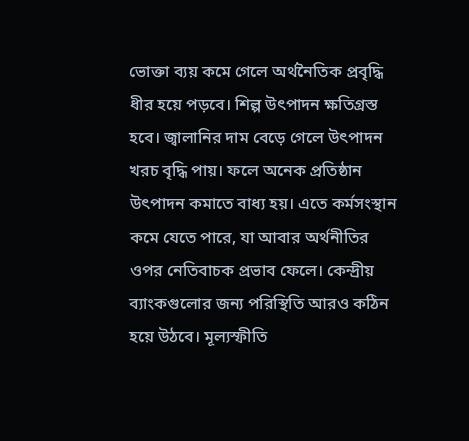ভোক্তা ব্যয় কমে গেলে অর্থনৈতিক প্রবৃদ্ধি ধীর হয়ে পড়বে। শিল্প উৎপাদন ক্ষতিগ্রস্ত হবে। জ্বালানির দাম বেড়ে গেলে উৎপাদন খরচ বৃদ্ধি পায়। ফলে অনেক প্রতিষ্ঠান উৎপাদন কমাতে বাধ্য হয়। এতে কর্মসংস্থান কমে যেতে পারে, যা আবার অর্থনীতির ওপর নেতিবাচক প্রভাব ফেলে। কেন্দ্রীয় ব্যাংকগুলোর জন্য পরিস্থিতি আরও কঠিন হয়ে উঠবে। মূল্যস্ফীতি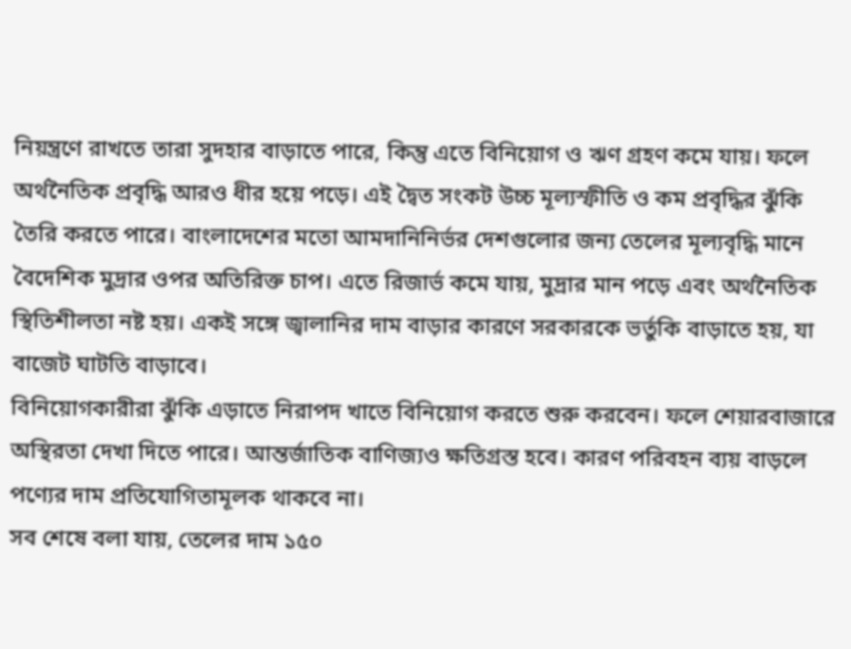নিয়ন্ত্রণে রাখতে তারা সুদহার বাড়াতে পারে, কিন্তু এতে বিনিয়োগ ও ঋণ গ্রহণ কমে যায়। ফলে অর্থনৈতিক প্রবৃদ্ধি আরও ধীর হয়ে পড়ে। এই দ্বৈত সংকট উচ্চ মূল্যস্ফীতি ও কম প্রবৃদ্ধির ঝুঁকি তৈরি করতে পারে। বাংলাদেশের মতো আমদানিনির্ভর দেশগুলোর জন্য তেলের মূল্যবৃদ্ধি মানে বৈদেশিক মুদ্রার ওপর অতিরিক্ত চাপ। এতে রিজার্ভ কমে যায়, মুদ্রার মান পড়ে এবং অর্থনৈতিক স্থিতিশীলতা নষ্ট হয়। একই সঙ্গে জ্বালানির দাম বাড়ার কারণে সরকারকে ভর্তুকি বাড়াতে হয়, যা বাজেট ঘাটতি বাড়াবে।
বিনিয়োগকারীরা ঝুঁকি এড়াতে নিরাপদ খাতে বিনিয়োগ করতে শুরু করবেন। ফলে শেয়ারবাজারে অস্থিরতা দেখা দিতে পারে। আন্তর্জাতিক বাণিজ্যও ক্ষতিগ্রস্ত হবে। কারণ পরিবহন ব্যয় বাড়লে পণ্যের দাম প্রতিযোগিতামূলক থাকবে না।
সব শেষে বলা যায়, তেলের দাম ১৫০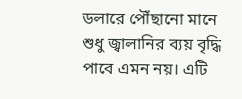ডলারে পৌঁছানো মানে শুধু জ্বালানির ব্যয় বৃদ্ধি পাবে এমন নয়। এটি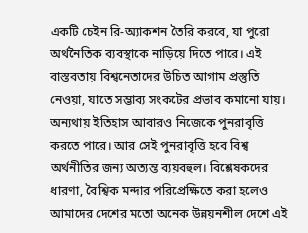একটি চেইন রি-অ্যাকশন তৈরি করবে, যা পুরো অর্থনৈতিক ব্যবস্থাকে নাড়িয়ে দিতে পারে। এই বাস্তবতায় বিশ্বনেতাদের উচিত আগাম প্রস্তুতি নেওয়া, যাতে সম্ভাব্য সংকটের প্রভাব কমানো যায়। অন্যথায় ইতিহাস আবারও নিজেকে পুনরাবৃত্তি করতে পারে। আর সেই পুনরাবৃত্তি হবে বিশ্ব অর্থনীতির জন্য অত্যন্ত ব্যয়বহুল। বিশ্লেষকদের ধারণা, বৈশ্বিক মন্দার পরিপ্রেক্ষিতে করা হলেও আমাদের দেশের মতো অনেক উন্নয়নশীল দেশে এই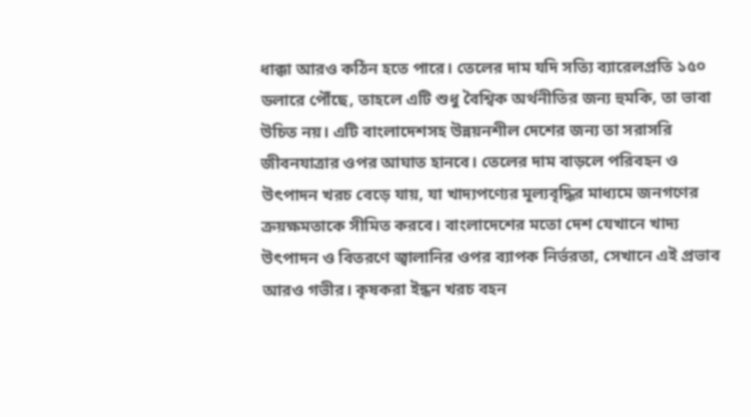ধাক্কা আরও কঠিন হতে পারে। তেলের দাম যদি সত্যি ব্যারেলপ্রতি ১৫০ ডলারে পৌঁছে, তাহলে এটি শুধু বৈশ্বিক অর্থনীতির জন্য হুমকি, তা ভাবা উচিত নয়। এটি বাংলাদেশসহ উন্নয়নশীল দেশের জন্য তা সরাসরি জীবনযাত্রার ওপর আঘাত হানবে। তেলের দাম বাড়লে পরিবহন ও উৎপাদন খরচ বেড়ে যায়, যা খাদ্যপণ্যের মূল্যবৃদ্ধির মাধ্যমে জনগণের ক্রয়ক্ষমতাকে সীমিত করবে। বাংলাদেশের মতো দেশ যেখানে খাদ্য উৎপাদন ও বিতরণে জ্বালানির ওপর ব্যাপক নির্ভরতা, সেখানে এই প্রভাব আরও গভীর। কৃষকরা ইন্ধন খরচ বহন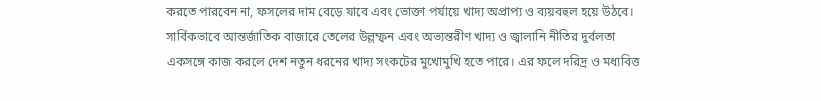করতে পারবেন না, ফসলের দাম বেড়ে যাবে এবং ভোক্তা পর্যায়ে খাদ্য অপ্রাপ্য ও ব্যয়বহুল হয়ে উঠবে। সার্বিকভাবে আন্তর্জাতিক বাজারে তেলের উল্লম্ফন এবং অভ্যন্তরীণ খাদ্য ও জ্বালানি নীতির দুর্বলতা একসঙ্গে কাজ করলে দেশ নতুন ধরনের খাদ্য সংকটের মুখোমুখি হতে পারে। এর ফলে দরিদ্র ও মধ্যবিত্ত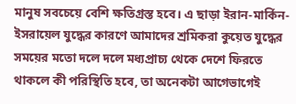মানুষ সবচেয়ে বেশি ক্ষতিগ্রস্ত হবে। এ ছাড়া ইরান-মার্কিন-ইসরায়েল যুদ্ধের কারণে আমাদের শ্রমিকরা কুয়েত যুদ্ধের সময়ের মতো দলে দলে মধ্যপ্রাচ্য থেকে দেশে ফিরতে থাকলে কী পরিস্থিতি হবে, তা অনেকটা আগেভাগেই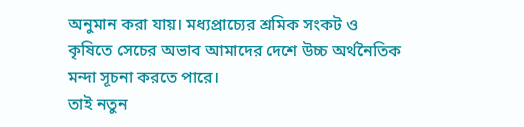অনুমান করা যায়। মধ্যপ্রাচ্যের শ্রমিক সংকট ও কৃষিতে সেচের অভাব আমাদের দেশে উচ্চ অর্থনৈতিক মন্দা সূচনা করতে পারে।
তাই নতুন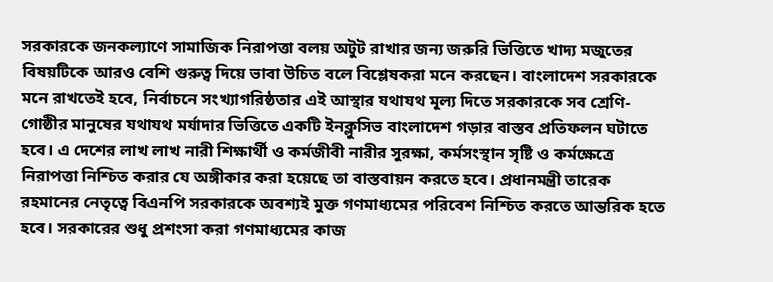সরকারকে জনকল্যাণে সামাজিক নিরাপত্তা বলয় অটুট রাখার জন্য জরুরি ভিত্তিতে খাদ্য মজুতের বিষয়টিকে আরও বেশি গুরুত্ব দিয়ে ভাবা উচিত বলে বিশ্লেষকরা মনে করছেন। বাংলাদেশ সরকারকে মনে রাখতেই হবে, নির্বাচনে সংখ্যাগরিষ্ঠতার এই আস্থার যথাযথ মূল্য দিতে সরকারকে সব শ্রেণি-গোষ্ঠীর মানুষের যথাযথ মর্যাদার ভিত্তিতে একটি ইনক্লুসিভ বাংলাদেশ গড়ার বাস্তব প্রতিফলন ঘটাতে হবে। এ দেশের লাখ লাখ নারী শিক্ষার্থী ও কর্মজীবী নারীর সুরক্ষা, কর্মসংস্থান সৃষ্টি ও কর্মক্ষেত্রে নিরাপত্তা নিশ্চিত করার যে অঙ্গীকার করা হয়েছে তা বাস্তবায়ন করতে হবে। প্রধানমন্ত্রী তারেক রহমানের নেতৃত্বে বিএনপি সরকারকে অবশ্যই মুক্ত গণমাধ্যমের পরিবেশ নিশ্চিত করতে আন্তরিক হতে হবে। সরকারের শুধু প্রশংসা করা গণমাধ্যমের কাজ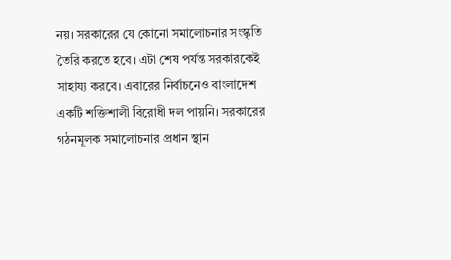নয়। সরকারের যে কোনো সমালোচনার সংস্কৃতি তৈরি করতে হবে। এটা শেষ পর্যন্ত সরকারকেই সাহায্য করবে। এবারের নির্বাচনেও বাংলাদেশ একটি শক্তিশালী বিরোধী দল পায়নি। সরকারের গঠনমূলক সমালোচনার প্রধান স্থান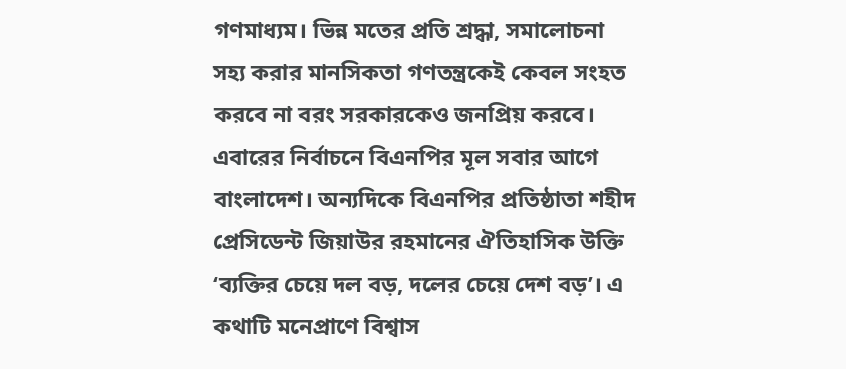গণমাধ্যম। ভিন্ন মতের প্রতি শ্রদ্ধা, সমালোচনা সহ্য করার মানসিকতা গণতন্ত্রকেই কেবল সংহত করবে না বরং সরকারকেও জনপ্রিয় করবে। এবারের নির্বাচনে বিএনপির মূল সবার আগে বাংলাদেশ। অন্যদিকে বিএনপির প্রতিষ্ঠাতা শহীদ প্রেসিডেন্ট জিয়াউর রহমানের ঐতিহাসিক উক্তি ‘ব্যক্তির চেয়ে দল বড়, দলের চেয়ে দেশ বড়’। এ কথাটি মনেপ্রাণে বিশ্বাস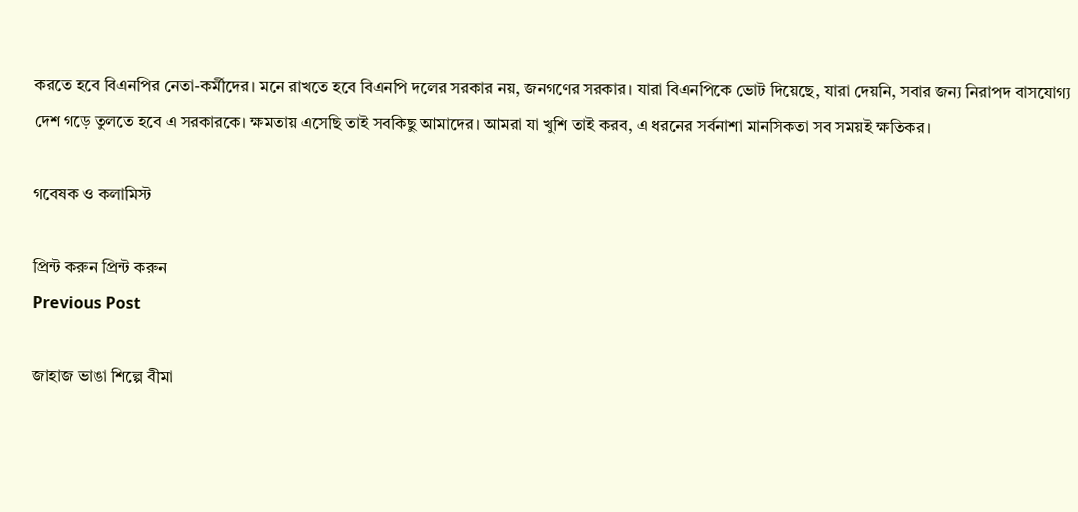করতে হবে বিএনপির নেতা-কর্মীদের। মনে রাখতে হবে বিএনপি দলের সরকার নয়, জনগণের সরকার। যারা বিএনপিকে ভোট দিয়েছে, যারা দেয়নি, সবার জন্য নিরাপদ বাসযোগ্য দেশ গড়ে তুলতে হবে এ সরকারকে। ক্ষমতায় এসেছি তাই সবকিছু আমাদের। আমরা যা খুশি তাই করব, এ ধরনের সর্বনাশা মানসিকতা সব সময়ই ক্ষতিকর।

গবেষক ও কলামিস্ট

প্রিন্ট করুন প্রিন্ট করুন
Previous Post

জাহাজ ভাঙা শিল্পে বীমা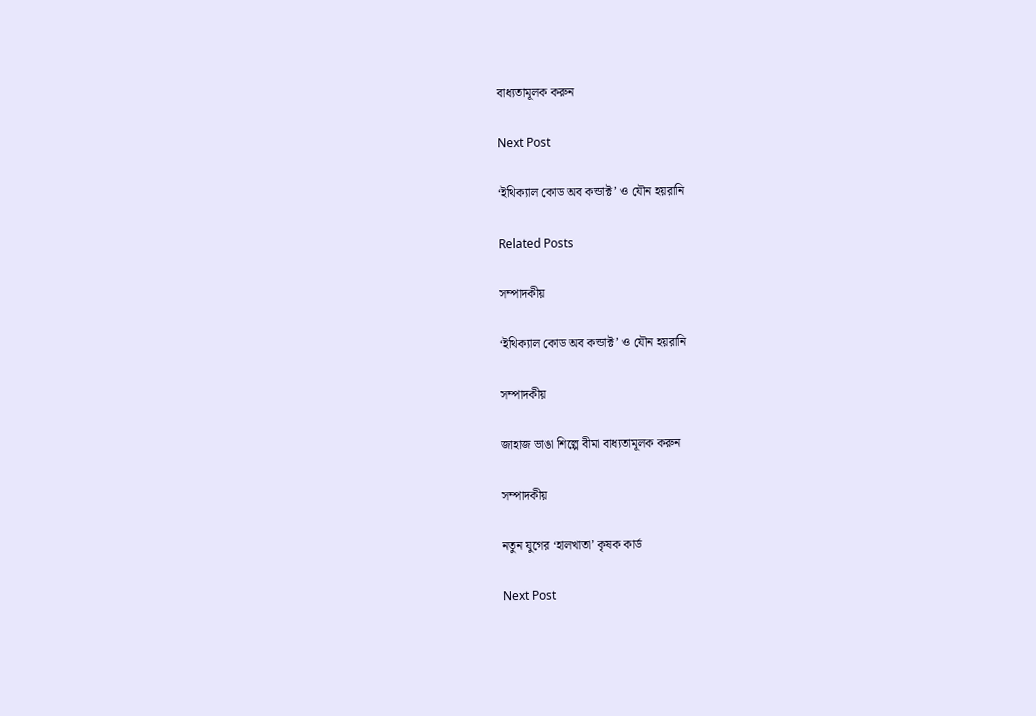বাধ্যতামূলক করুন

Next Post

‘ইথিক্যাল কোড অব কন্ডাক্ট’ ও যৌন হয়রানি

Related Posts

সম্পাদকীয়

‘ইথিক্যাল কোড অব কন্ডাক্ট’ ও যৌন হয়রানি

সম্পাদকীয়

জাহাজ ভাঙা শিল্পে বীমা বাধ্যতামূলক করুন

সম্পাদকীয়

নতুন যুগের ‘হালখাতা’ কৃষক কার্ড

Next Post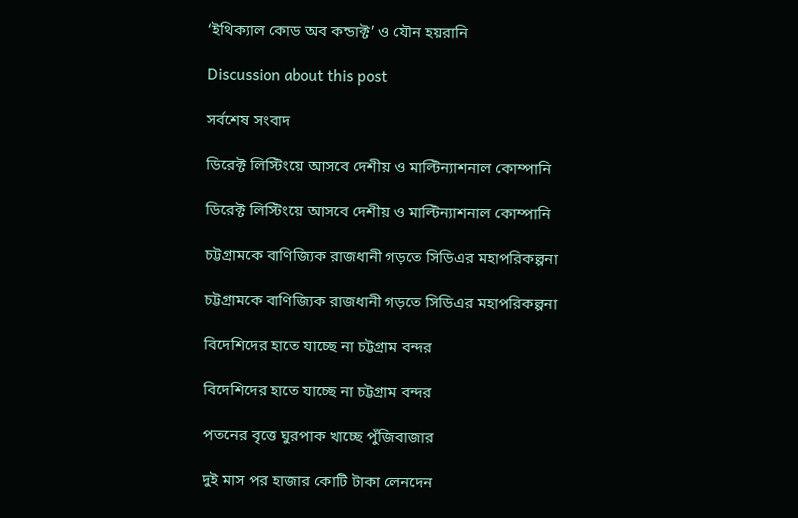‘ইথিক্যাল কোড অব কন্ডাক্ট’ ও যৌন হয়রানি

Discussion about this post

সর্বশেষ সংবাদ

ডিরেক্ট লিস্টিংয়ে আসবে দেশীয় ও মাল্টিন্যাশনাল কোম্পানি

ডিরেক্ট লিস্টিংয়ে আসবে দেশীয় ও মাল্টিন্যাশনাল কোম্পানি

চট্টগ্রামকে বাণিজ্যিক রাজধানী গড়তে সিডিএর মহাপরিকল্পনা

চট্টগ্রামকে বাণিজ্যিক রাজধানী গড়তে সিডিএর মহাপরিকল্পনা

বিদেশিদের হাতে যাচ্ছে না চট্টগ্রাম বন্দর

বিদেশিদের হাতে যাচ্ছে না চট্টগ্রাম বন্দর

পতনের বৃত্তে ঘুরপাক খাচ্ছে পুঁজিবাজার

দুই মাস পর হাজার কোটি টাকা লেনদেন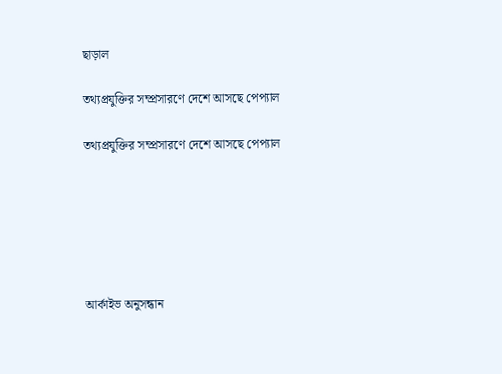ছাড়াল

তথ্যপ্রযুক্তির সম্প্রসারণে দেশে আসছে পেপ্যাল

তথ্যপ্রযুক্তির সম্প্রসারণে দেশে আসছে পেপ্যাল






আর্কাইভ অনুসন্ধান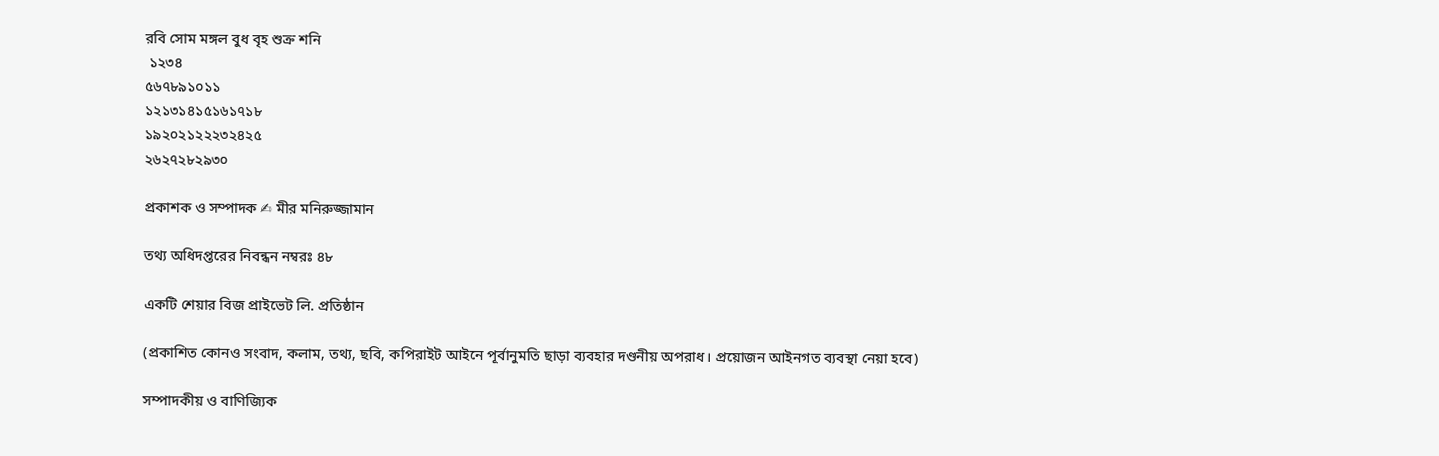রবি সোম মঙ্গল বুধ বৃহ শুক্র শনি
 ১২৩৪
৫৬৭৮৯১০১১
১২১৩১৪১৫১৬১৭১৮
১৯২০২১২২২৩২৪২৫
২৬২৭২৮২৯৩০

প্রকাশক ও সম্পাদক ✍ মীর মনিরুজ্জামান

তথ‌্য অ‌ধিদপ্ত‌রের নিবন্ধন নম্বরঃ ৪৮

একটি শেয়ার বিজ প্রাইভেট লি. প্রতিষ্ঠান

(প্রকাশিত কোনও সংবাদ, কলাম, তথ্য, ছবি, কপিরাইট আইনে পূর্বানুমতি ছাড়া ব্যবহার দণ্ডনীয় অপরাধ। প্রয়োজন আইনগত ব্যবস্থা নেয়া হবে)

সম্পাদকীয় ও বাণিজ্যিক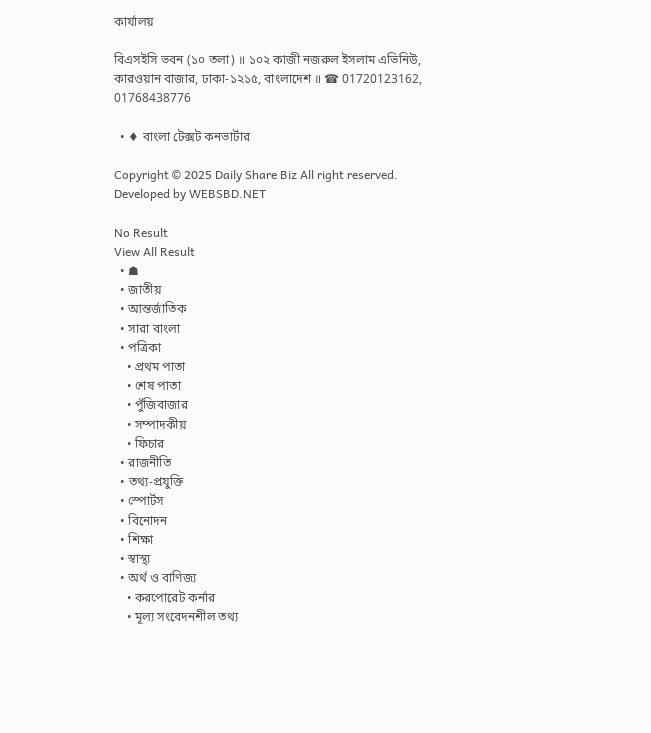কার্যালয়

বিএসইসি ভবন (১০ তলা) ॥ ১০২ কাজী নজরুল ইসলাম এভিনিউ, কারওয়ান বাজার, ঢাকা-১২১৫, বাংলাদেশ ॥ ☎ 01720123162, 01768438776

  • ♦ বাংলা টেক্সট কনভার্টার

Copyright © 2025 Daily Share Biz All right reserved. Developed by WEBSBD.NET

No Result
View All Result
  • ☗
  • জাতীয়
  • আন্তর্জাতিক
  • সারা বাংলা
  • পত্রিকা
    • প্রথম পাতা
    • শেষ পাতা
    • পুঁজিবাজার
    • সম্পাদকীয়
    • ফিচার
  • রাজনীতি
  • তথ্য-প্রযুক্তি
  • স্পোর্টস
  • বিনোদন
  • শিক্ষা
  • স্বাস্থ্য
  • অর্থ ও বাণিজ্য
    • করপোরেট কর্নার
    • মূল্য সংবেদনশীল তথ্য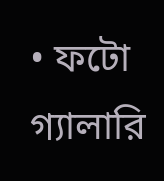• ফটো গ্যালারি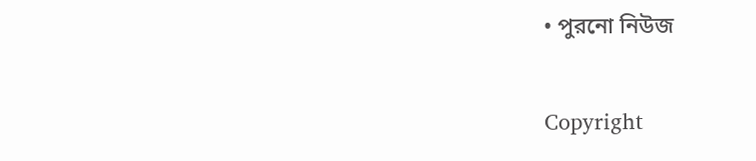• পুরনো নিউজ

Copyright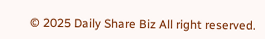© 2025 Daily Share Biz All right reserved.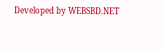Developed by WEBSBD.NET